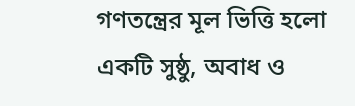গণতন্ত্রের মূল ভিত্তি হলো একটি সুষ্ঠু, অবাধ ও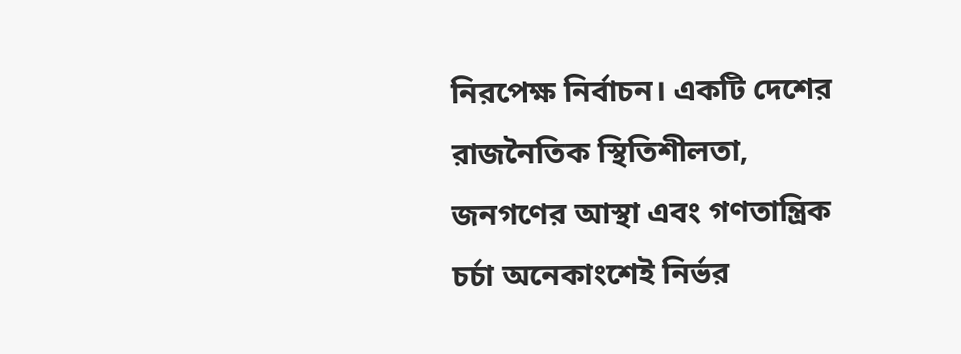নিরপেক্ষ নির্বাচন। একটি দেশের রাজনৈতিক স্থিতিশীলতা, জনগণের আস্থা এবং গণতান্ত্রিক চর্চা অনেকাংশেই নির্ভর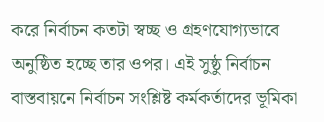করে নির্বাচন কতটা স্বচ্ছ ও গ্রহণযোগ্যভাবে অনুষ্ঠিত হচ্ছে তার ওপর। এই সুষ্ঠু নির্বাচন বাস্তবায়নে নির্বাচন সংশ্লিষ্ট কর্মকর্তাদের ভূমিকা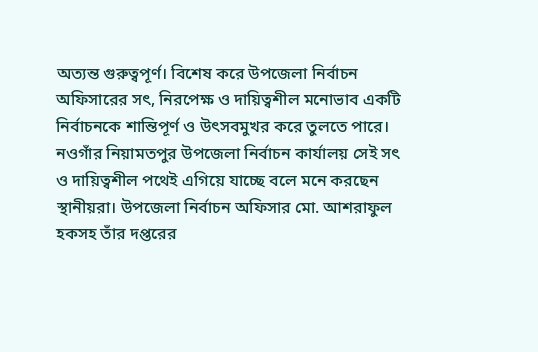অত্যন্ত গুরুত্বপূর্ণ। বিশেষ করে উপজেলা নির্বাচন অফিসারের সৎ, নিরপেক্ষ ও দায়িত্বশীল মনোভাব একটি নির্বাচনকে শান্তিপূর্ণ ও উৎসবমুখর করে তুলতে পারে।
নওগাঁর নিয়ামতপুর উপজেলা নির্বাচন কার্যালয় সেই সৎ ও দায়িত্বশীল পথেই এগিয়ে যাচ্ছে বলে মনে করছেন স্থানীয়রা। উপজেলা নির্বাচন অফিসার মো. আশরাফুল হকসহ তাঁর দপ্তরের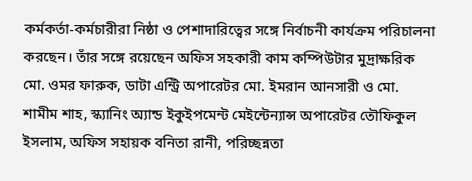কর্মকর্তা-কর্মচারীরা নিষ্ঠা ও পেশাদারিত্বের সঙ্গে নির্বাচনী কার্যক্রম পরিচালনা করছেন। তাঁর সঙ্গে রয়েছেন অফিস সহকারী কাম কম্পিউটার মুদ্রাক্ষরিক মো. ওমর ফারুক, ডাটা এন্ট্রি অপারেটর মো. ইমরান আনসারী ও মো. শামীম শাহ, স্ক্যানিং অ্যান্ড ইকুইপমেন্ট মেইন্টেন্যান্স অপারেটর তৌফিকুল ইসলাম, অফিস সহায়ক বনিতা রানী, পরিচ্ছন্নতা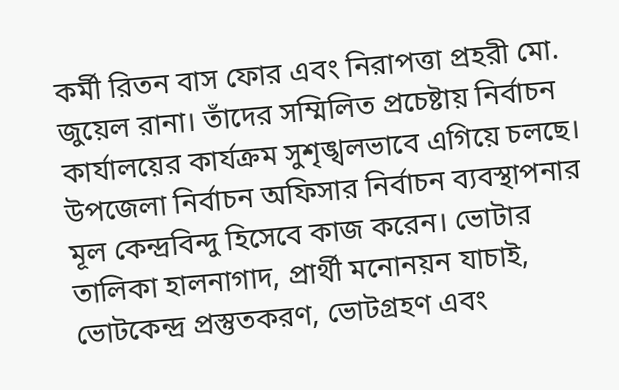কর্মী রিতন বাস ফোর এবং নিরাপত্তা প্রহরী মো. জুয়েল রানা। তাঁদের সম্মিলিত প্রচেষ্টায় নির্বাচন কার্যালয়ের কার্যক্রম সুশৃঙ্খলভাবে এগিয়ে চলছে।
উপজেলা নির্বাচন অফিসার নির্বাচন ব্যবস্থাপনার মূল কেন্দ্রবিন্দু হিসেবে কাজ করেন। ভোটার তালিকা হালনাগাদ, প্রার্থী মনোনয়ন যাচাই, ভোটকেন্দ্র প্রস্তুতকরণ, ভোটগ্রহণ এবং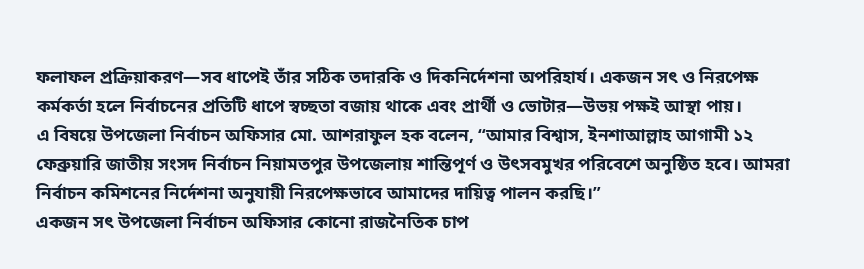ফলাফল প্রক্রিয়াকরণ—সব ধাপেই তাঁর সঠিক তদারকি ও দিকনির্দেশনা অপরিহার্য। একজন সৎ ও নিরপেক্ষ কর্মকর্তা হলে নির্বাচনের প্রতিটি ধাপে স্বচ্ছতা বজায় থাকে এবং প্রার্থী ও ভোটার—উভয় পক্ষই আস্থা পায়।
এ বিষয়ে উপজেলা নির্বাচন অফিসার মো. আশরাফুল হক বলেন, “আমার বিশ্বাস, ইনশাআল্লাহ আগামী ১২ ফেব্রুয়ারি জাতীয় সংসদ নির্বাচন নিয়ামতপুর উপজেলায় শান্তিপূর্ণ ও উৎসবমুখর পরিবেশে অনুষ্ঠিত হবে। আমরা নির্বাচন কমিশনের নির্দেশনা অনুযায়ী নিরপেক্ষভাবে আমাদের দায়িত্ব পালন করছি।”
একজন সৎ উপজেলা নির্বাচন অফিসার কোনো রাজনৈতিক চাপ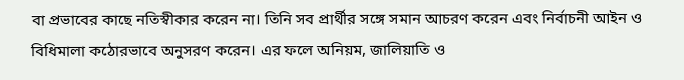বা প্রভাবের কাছে নতিস্বীকার করেন না। তিনি সব প্রার্থীর সঙ্গে সমান আচরণ করেন এবং নির্বাচনী আইন ও বিধিমালা কঠোরভাবে অনুসরণ করেন। এর ফলে অনিয়ম, জালিয়াতি ও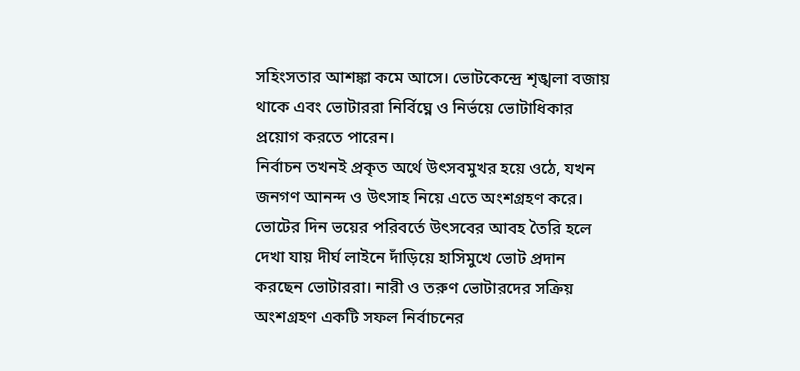সহিংসতার আশঙ্কা কমে আসে। ভোটকেন্দ্রে শৃঙ্খলা বজায় থাকে এবং ভোটাররা নির্বিঘ্নে ও নির্ভয়ে ভোটাধিকার প্রয়োগ করতে পারেন।
নির্বাচন তখনই প্রকৃত অর্থে উৎসবমুখর হয়ে ওঠে, যখন জনগণ আনন্দ ও উৎসাহ নিয়ে এতে অংশগ্রহণ করে। ভোটের দিন ভয়ের পরিবর্তে উৎসবের আবহ তৈরি হলে দেখা যায় দীর্ঘ লাইনে দাঁড়িয়ে হাসিমুখে ভোট প্রদান করছেন ভোটাররা। নারী ও তরুণ ভোটারদের সক্রিয় অংশগ্রহণ একটি সফল নির্বাচনের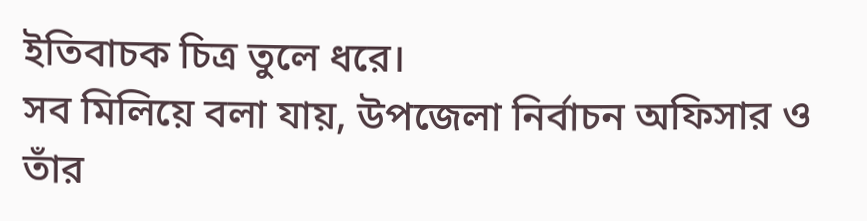ইতিবাচক চিত্র তুলে ধরে।
সব মিলিয়ে বলা যায়, উপজেলা নির্বাচন অফিসার ও তাঁর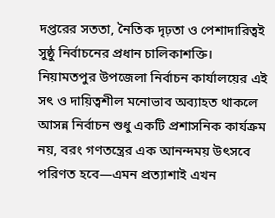দপ্তরের সততা, নৈতিক দৃঢ়তা ও পেশাদারিত্বই সুষ্ঠু নির্বাচনের প্রধান চালিকাশক্তি। নিয়ামতপুর উপজেলা নির্বাচন কার্যালয়ের এই সৎ ও দায়িত্বশীল মনোভাব অব্যাহত থাকলে আসন্ন নির্বাচন শুধু একটি প্রশাসনিক কার্যক্রম নয়, বরং গণতন্ত্রের এক আনন্দময় উৎসবে পরিণত হবে—এমন প্রত্যাশাই এখন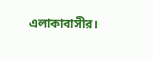এলাকাবাসীর।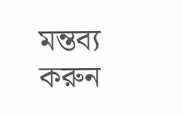মন্তব্য করুন